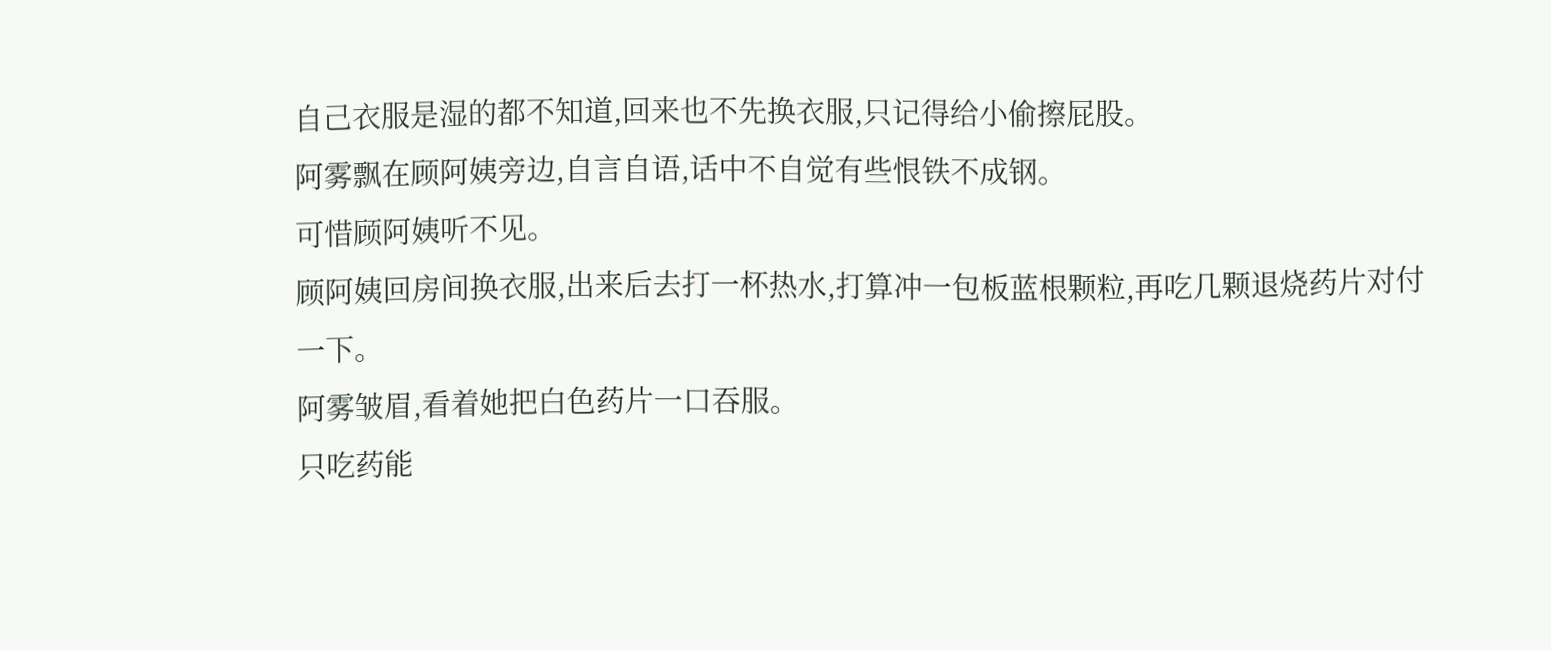自己衣服是湿的都不知道,回来也不先换衣服,只记得给小偷擦屁股。
阿雾飘在顾阿姨旁边,自言自语,话中不自觉有些恨铁不成钢。
可惜顾阿姨听不见。
顾阿姨回房间换衣服,出来后去打一杯热水,打算冲一包板蓝根颗粒,再吃几颗退烧药片对付一下。
阿雾皱眉,看着她把白色药片一口吞服。
只吃药能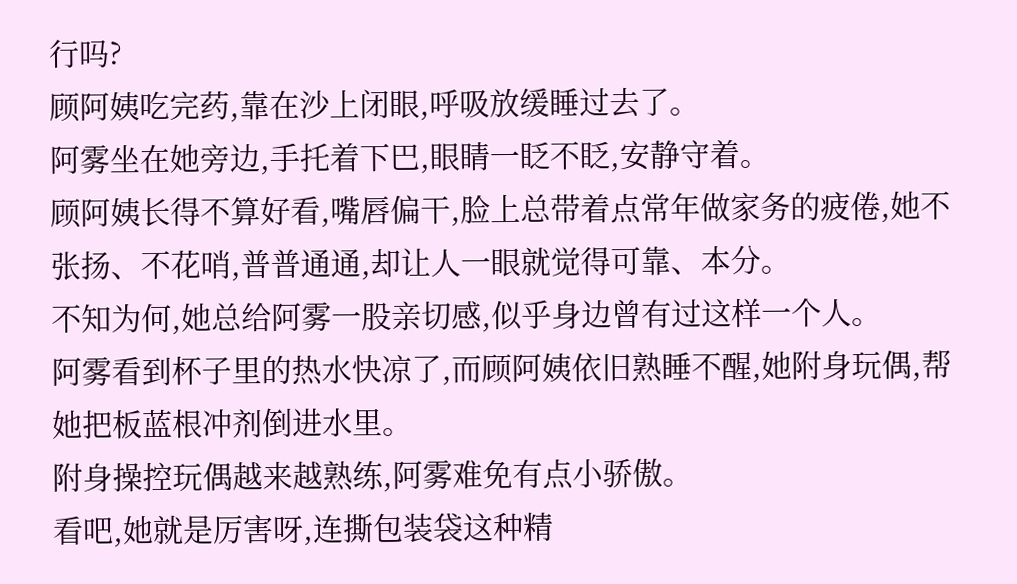行吗?
顾阿姨吃完药,靠在沙上闭眼,呼吸放缓睡过去了。
阿雾坐在她旁边,手托着下巴,眼睛一眨不眨,安静守着。
顾阿姨长得不算好看,嘴唇偏干,脸上总带着点常年做家务的疲倦,她不张扬、不花哨,普普通通,却让人一眼就觉得可靠、本分。
不知为何,她总给阿雾一股亲切感,似乎身边曾有过这样一个人。
阿雾看到杯子里的热水快凉了,而顾阿姨依旧熟睡不醒,她附身玩偶,帮她把板蓝根冲剂倒进水里。
附身操控玩偶越来越熟练,阿雾难免有点小骄傲。
看吧,她就是厉害呀,连撕包装袋这种精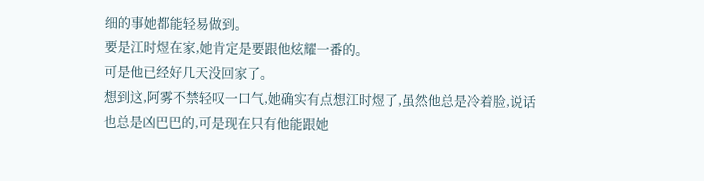细的事她都能轻易做到。
要是江时煜在家,她肯定是要跟他炫耀一番的。
可是他已经好几天没回家了。
想到这,阿雾不禁轻叹一口气,她确实有点想江时煜了,虽然他总是冷着脸,说话也总是凶巴巴的,可是现在只有他能跟她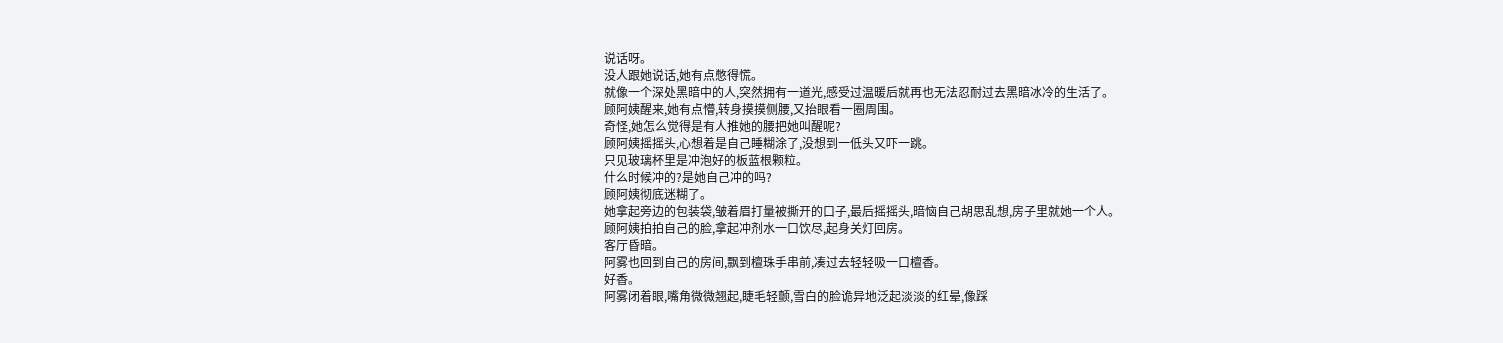说话呀。
没人跟她说话,她有点憋得慌。
就像一个深处黑暗中的人,突然拥有一道光,感受过温暖后就再也无法忍耐过去黑暗冰冷的生活了。
顾阿姨醒来,她有点懵,转身摸摸侧腰,又抬眼看一圈周围。
奇怪,她怎么觉得是有人推她的腰把她叫醒呢?
顾阿姨摇摇头,心想着是自己睡糊涂了,没想到一低头又吓一跳。
只见玻璃杯里是冲泡好的板蓝根颗粒。
什么时候冲的?是她自己冲的吗?
顾阿姨彻底迷糊了。
她拿起旁边的包装袋,皱着眉打量被撕开的口子,最后摇摇头,暗恼自己胡思乱想,房子里就她一个人。
顾阿姨拍拍自己的脸,拿起冲剂水一口饮尽,起身关灯回房。
客厅昏暗。
阿雾也回到自己的房间,飘到檀珠手串前,凑过去轻轻吸一口檀香。
好香。
阿雾闭着眼,嘴角微微翘起,睫毛轻颤,雪白的脸诡异地泛起淡淡的红晕,像踩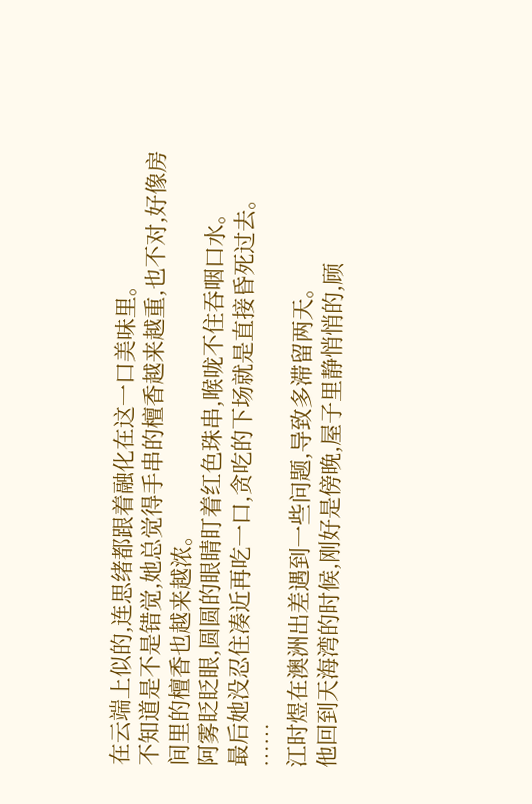在云端上似的,连思绪都跟着融化在这一口美味里。
不知道是不是错觉,她总觉得手串的檀香越来越重,也不对,好像房间里的檀香也越来越浓。
阿雾眨眨眼,圆圆的眼睛盯着红色珠串,喉咙不住吞咽口水。
最后她没忍住凑近再吃一口,贪吃的下场就是直接昏死过去。
……
江时煜在澳洲出差遇到一些问题,导致多滞留两天。
他回到天海湾的时候,刚好是傍晚,屋子里静悄悄的,顾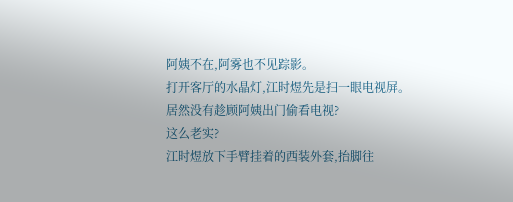阿姨不在,阿雾也不见踪影。
打开客厅的水晶灯,江时煜先是扫一眼电视屏。
居然没有趁顾阿姨出门偷看电视?
这么老实?
江时煜放下手臂挂着的西装外套,抬脚往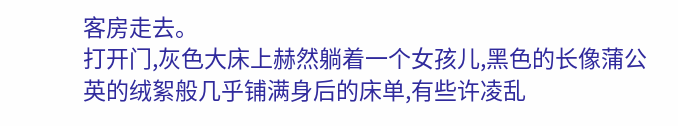客房走去。
打开门,灰色大床上赫然躺着一个女孩儿,黑色的长像蒲公英的绒絮般几乎铺满身后的床单,有些许凌乱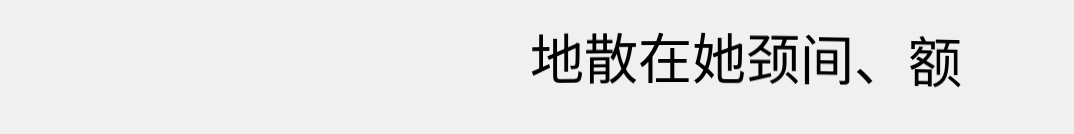地散在她颈间、额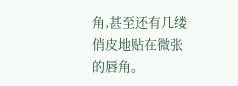角,甚至还有几缕俏皮地贴在微张的唇角。